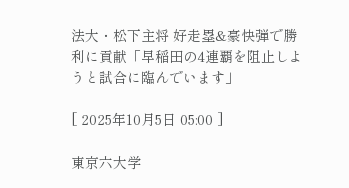法大・松下主将 好走塁&豪快弾で勝利に貢献「早稲田の4連覇を阻止しようと試合に臨んでいます」

[ 2025年10月5日 05:00 ]

東京六大学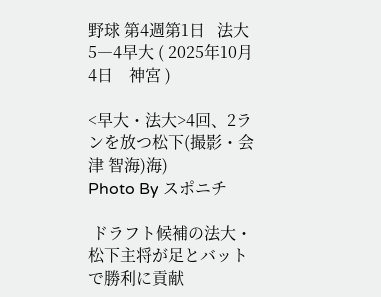野球 第4週第1日   法大5―4早大 ( 2025年10月4日    神宮 )

<早大・法大>4回、2ランを放つ松下(撮影・会津 智海)海)
Photo By スポニチ

 ドラフト候補の法大・松下主将が足とバットで勝利に貢献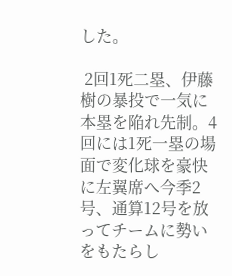した。

 2回1死二塁、伊藤樹の暴投で一気に本塁を陥れ先制。4回には1死一塁の場面で変化球を豪快に左翼席へ今季2号、通算12号を放ってチームに勢いをもたらし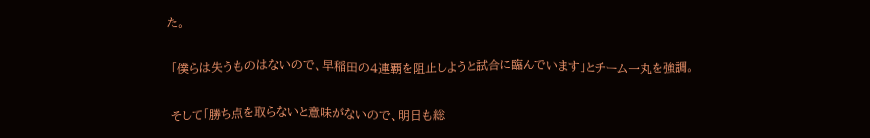た。

 「僕らは失うものはないので、早稲田の4連覇を阻止しようと試合に臨んでいます」とチーム一丸を強調。

 そして「勝ち点を取らないと意味がないので、明日も総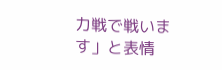力戦で戦います」と表情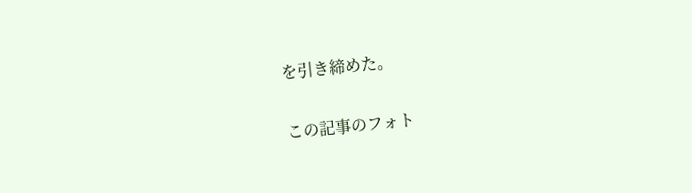を引き締めた。

この記事のフォト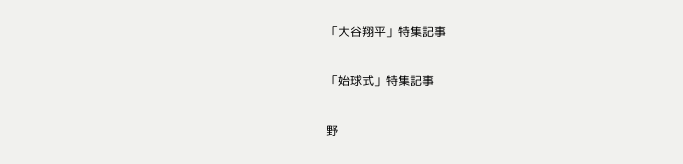「大谷翔平」特集記事

「始球式」特集記事

野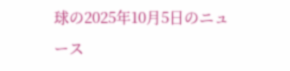球の2025年10月5日のニュース